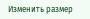Изменить размер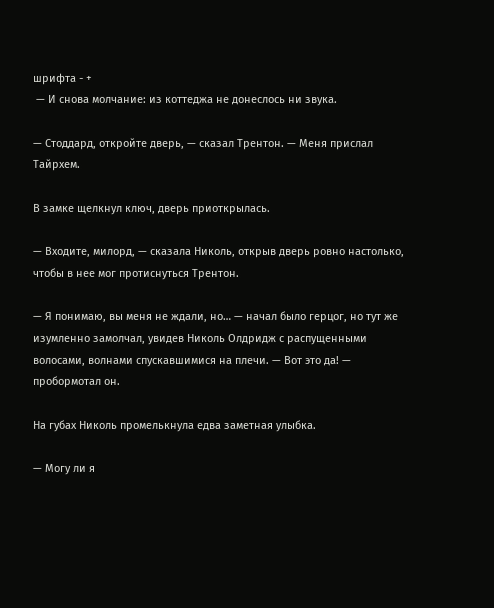шрифта - +
 — И снова молчание: из коттеджа не донеслось ни звука.

— Стоддард, откройте дверь, — сказал Трентон. — Меня прислал Тайрхем.

В замке щелкнул ключ, дверь приоткрылась.

— Входите, милорд, — сказала Николь, открыв дверь ровно настолько, чтобы в нее мог протиснуться Трентон.

— Я понимаю, вы меня не ждали, но… — начал было герцог, но тут же изумленно замолчал, увидев Николь Олдридж с распущенными волосами, волнами спускавшимися на плечи. — Вот это да! — пробормотал он.

На губах Николь промелькнула едва заметная улыбка.

— Могу ли я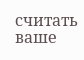считать ваше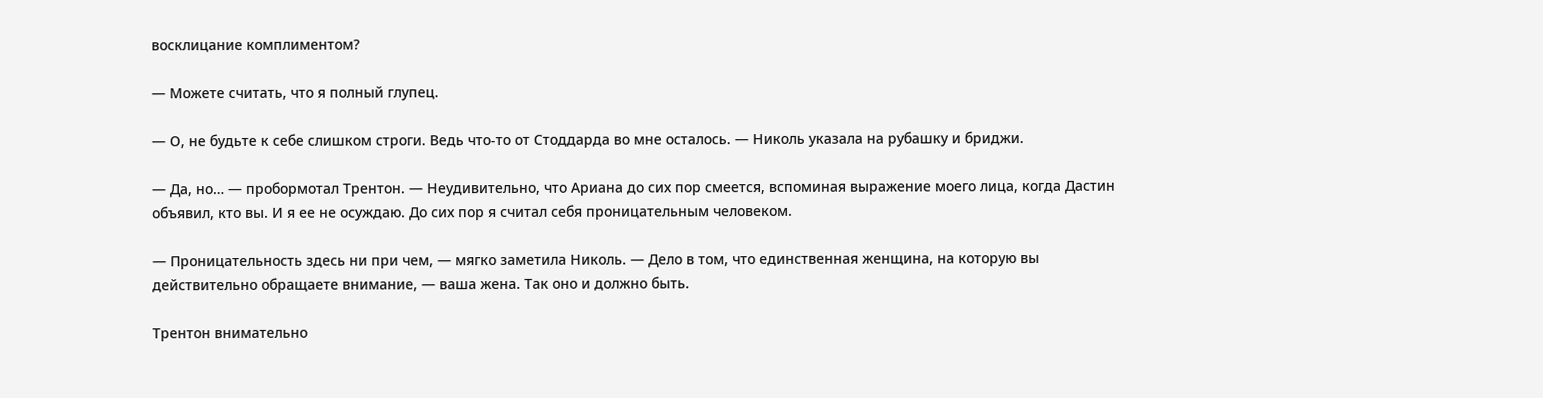восклицание комплиментом?

— Можете считать, что я полный глупец.

— О, не будьте к себе слишком строги. Ведь что-то от Стоддарда во мне осталось. — Николь указала на рубашку и бриджи.

— Да, но… — пробормотал Трентон. — Неудивительно, что Ариана до сих пор смеется, вспоминая выражение моего лица, когда Дастин объявил, кто вы. И я ее не осуждаю. До сих пор я считал себя проницательным человеком.

— Проницательность здесь ни при чем, — мягко заметила Николь. — Дело в том, что единственная женщина, на которую вы действительно обращаете внимание, — ваша жена. Так оно и должно быть.

Трентон внимательно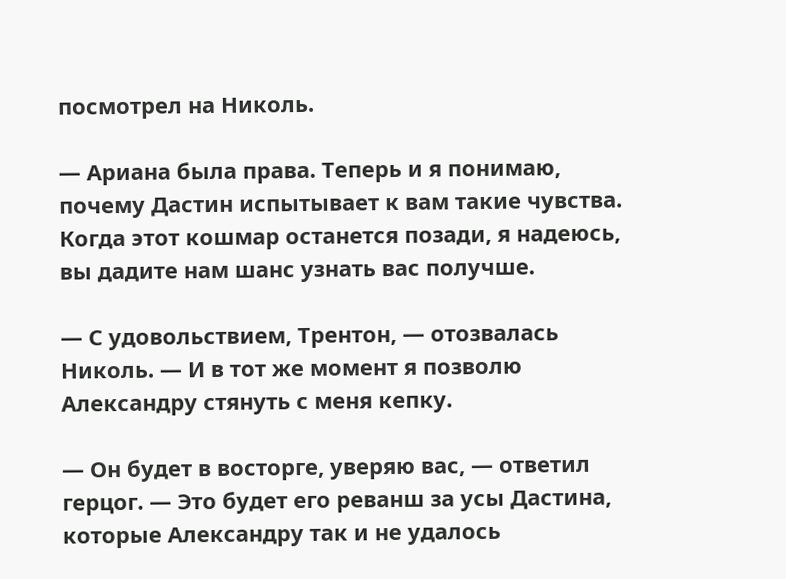посмотрел на Николь.

— Ариана была права. Теперь и я понимаю, почему Дастин испытывает к вам такие чувства. Когда этот кошмар останется позади, я надеюсь, вы дадите нам шанс узнать вас получше.

— С удовольствием, Трентон, — отозвалась Николь. — И в тот же момент я позволю Александру стянуть с меня кепку.

— Он будет в восторге, уверяю вас, — ответил герцог. — Это будет его реванш за усы Дастина, которые Александру так и не удалось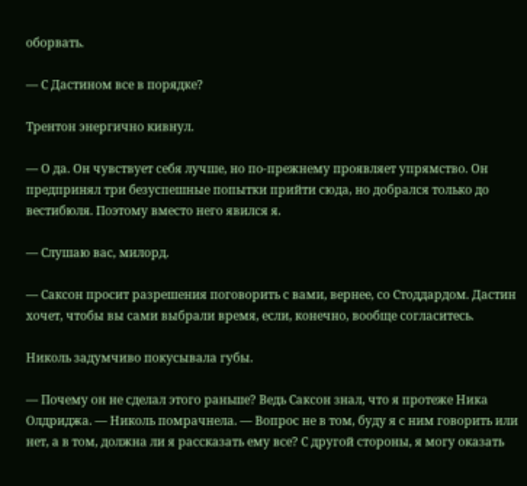оборвать.

— С Дастином все в порядке?

Трентон энергично кивнул.

— О да. Он чувствует себя лучше, но по-прежнему проявляет упрямство. Он предпринял три безуспешные попытки прийти сюда, но добрался только до вестибюля. Поэтому вместо него явился я.

— Слушаю вас, милорд.

— Саксон просит разрешения поговорить с вами, вернее, со Стоддардом. Дастин хочет, чтобы вы сами выбрали время, если, конечно, вообще согласитесь.

Николь задумчиво покусывала губы.

— Почему он не сделал этого раньше? Ведь Саксон знал, что я протеже Ника Олдриджа. — Николь помрачнела. — Вопрос не в том, буду я с ним говорить или нет, а в том, должна ли я рассказать ему все? С другой стороны, я могу оказать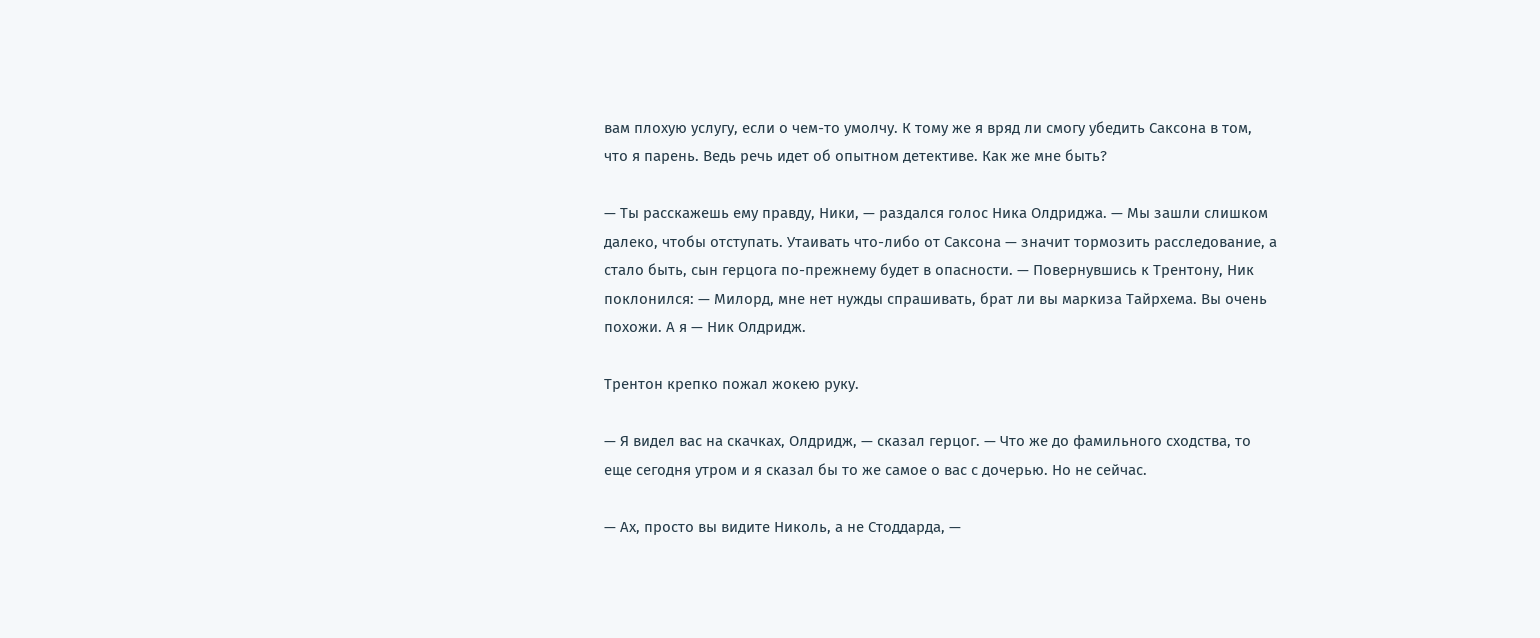вам плохую услугу, если о чем-то умолчу. К тому же я вряд ли смогу убедить Саксона в том, что я парень. Ведь речь идет об опытном детективе. Как же мне быть?

— Ты расскажешь ему правду, Ники, — раздался голос Ника Олдриджа. — Мы зашли слишком далеко, чтобы отступать. Утаивать что-либо от Саксона — значит тормозить расследование, а стало быть, сын герцога по-прежнему будет в опасности. — Повернувшись к Трентону, Ник поклонился: — Милорд, мне нет нужды спрашивать, брат ли вы маркиза Тайрхема. Вы очень похожи. А я — Ник Олдридж.

Трентон крепко пожал жокею руку.

— Я видел вас на скачках, Олдридж, — сказал герцог. — Что же до фамильного сходства, то еще сегодня утром и я сказал бы то же самое о вас с дочерью. Но не сейчас.

— Ах, просто вы видите Николь, а не Стоддарда, —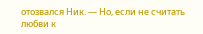отозвался Ник. — Но, если не считать любви к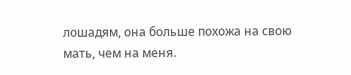лошадям, она больше похожа на свою мать, чем на меня.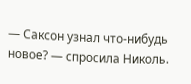— Саксон узнал что-нибудь новое? — спросила Николь.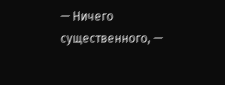— Ничего существенного, —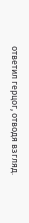ответил герцог, отводя взгляд.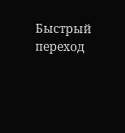Быстрый переход